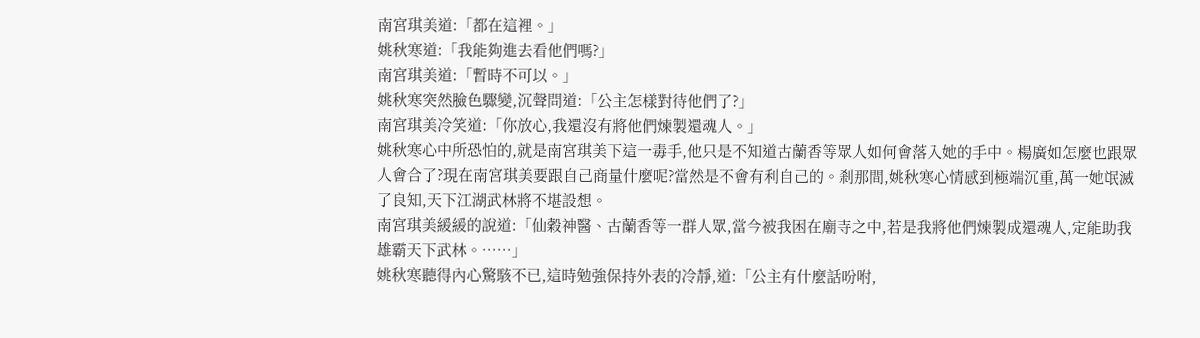南宮琪美道:「都在這裡。」
姚秋寒道:「我能夠進去看他們嗎?」
南宮琪美道:「暫時不可以。」
姚秋寒突然臉色驟變,沉聲問道:「公主怎樣對待他們了?」
南宮琪美冷笑道:「你放心,我還沒有將他們煉製還魂人。」
姚秋寒心中所恐怕的,就是南宮琪美下這一毒手,他只是不知道古蘭香等眾人如何會落入她的手中。楊廣如怎麼也跟眾人會合了?現在南宮琪美要跟自己商量什麼呢?當然是不會有利自己的。剎那間,姚秋寒心情感到極端沉重,萬一她氓滅了良知,天下江湖武林將不堪設想。
南宮琪美緩緩的說道:「仙穀神醫、古蘭香等一群人眾,當今被我困在廟寺之中,若是我將他們煉製成還魂人,定能助我雄霸天下武林。……」
姚秋寒聽得內心驚駭不已,這時勉強保持外表的冷靜,道:「公主有什麼話吩咐,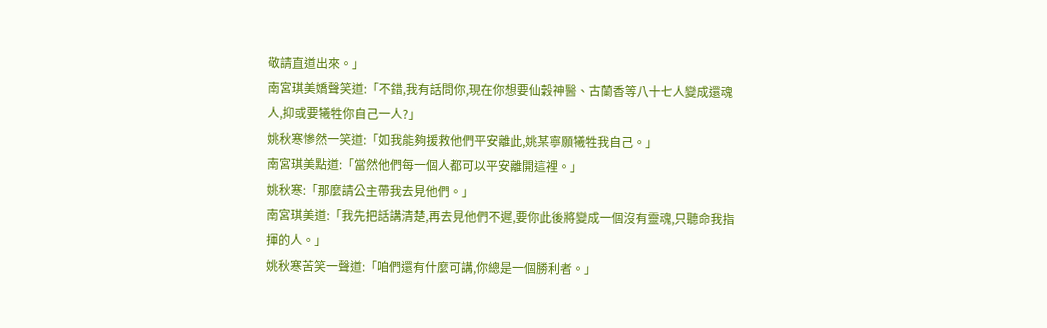敬請直道出來。」
南宮琪美嬌聲笑道:「不錯,我有話問你,現在你想要仙穀神醫、古蘭香等八十七人變成還魂人,抑或要犧牲你自己一人?」
姚秋寒慘然一笑道:「如我能夠援救他們平安離此,姚某寧願犧牲我自己。」
南宮琪美點道:「當然他們每一個人都可以平安離開這裡。」
姚秋寒:「那麼請公主帶我去見他們。」
南宮琪美道:「我先把話講清楚,再去見他們不遲,要你此後將變成一個沒有靈魂,只聽命我指揮的人。」
姚秋寒苦笑一聲道:「咱們還有什麼可講,你總是一個勝利者。」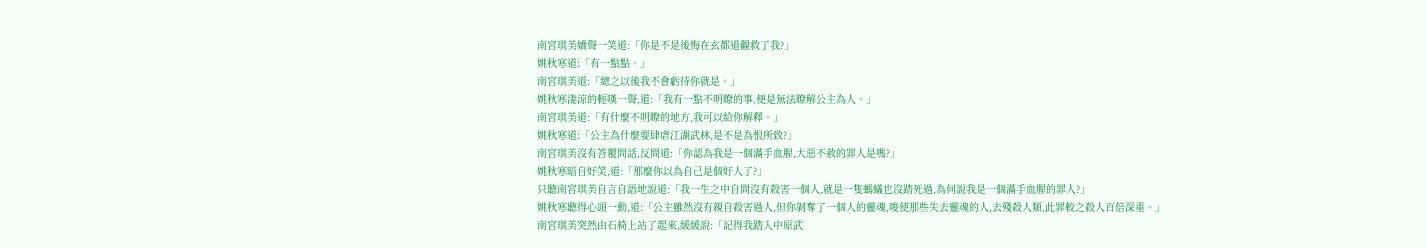南宮琪美嬌聲一笑道:「你是不是後悔在玄都道觀救了我?」
姚秋寒道:「有一點點。」
南宮琪美道:「總之以後我不會虧待你就是。」
姚秋寒淒涼的輕嘆一聲,道:「我有一點不明瞭的事,便是無法瞭解公主為人。」
南宮琪美道:「有什麼不明瞭的地方,我可以給你解釋。」
姚秋寒道:「公主為什麼要肆虐江湖武林,是不是為恨所致?」
南宮琪美沒有答覆問話,反問道:「你認為我是一個滿手血腥,大惡不赦的罪人是嗎?」
姚秋寒暗自好笑,道:「那麼你以為自己是個好人了?」
只聽南宮琪美自言自語地說道:「我一生之中自問沒有殺害一個人,就是一隻螞蟻也沒踏死過,為何說我是一個滿手血腥的罪人?」
姚秋寒聽得心頭一動,道:「公主雖然沒有親自殺害過人,但你剝奪了一個人的靈魂,唆使那些失去靈魂的人,去殘殺人類,此罪較之殺人百倍深重。」
南宮琪美突然由石椅上站了起來,緩緩說:「記得我踏入中原武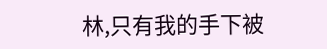林,只有我的手下被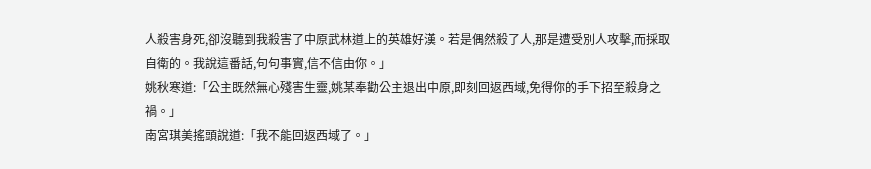人殺害身死,卻沒聽到我殺害了中原武林道上的英雄好漢。若是偶然殺了人,那是遭受別人攻擊,而採取自衛的。我說這番話,句句事實,信不信由你。」
姚秋寒道:「公主既然無心殘害生靈,姚某奉勸公主退出中原,即刻回返西域,免得你的手下招至殺身之禍。」
南宮琪美搖頭說道:「我不能回返西域了。」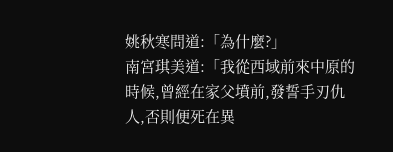姚秋寒問道:「為什麼?」
南宮琪美道:「我從西域前來中原的時候,曾經在家父墳前,發誓手刃仇人,否則便死在異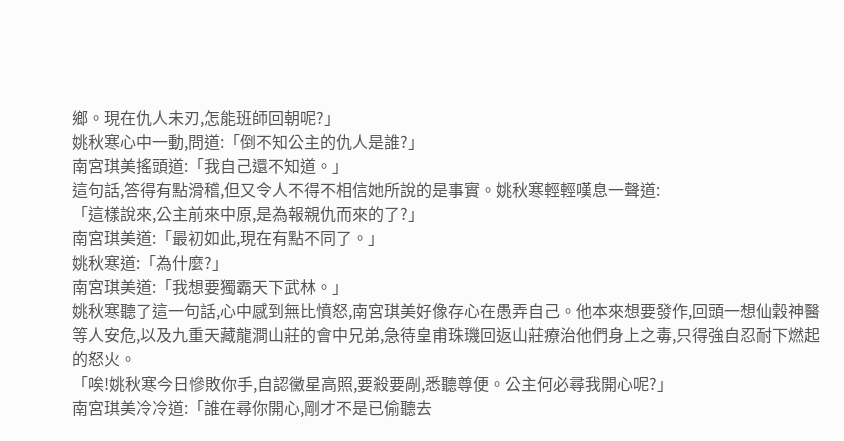鄉。現在仇人未刃,怎能班師回朝呢?」
姚秋寒心中一動,問道:「倒不知公主的仇人是誰?」
南宮琪美搖頭道:「我自己還不知道。」
這句話,答得有點滑稽,但又令人不得不相信她所說的是事實。姚秋寒輕輕嘆息一聲道:
「這樣說來,公主前來中原,是為報親仇而來的了?」
南宮琪美道:「最初如此,現在有點不同了。」
姚秋寒道:「為什麼?」
南宮琪美道:「我想要獨霸天下武林。」
姚秋寒聽了這一句話,心中感到無比憤怒,南宮琪美好像存心在愚弄自己。他本來想要發作,回頭一想仙穀神醫等人安危,以及九重天藏龍澗山莊的會中兄弟,急待皇甫珠璣回返山莊療治他們身上之毒,只得強自忍耐下燃起的怒火。
「唉!姚秋寒今日慘敗你手,自認黴星高照,要殺要剮,悉聽尊便。公主何必尋我開心呢?」
南宮琪美冷冷道:「誰在尋你開心,剛才不是已偷聽去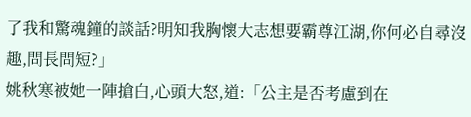了我和驚魂鐘的談話?明知我胸懷大志想要霸尊江湖,你何必自尋沒趣,問長問短?」
姚秋寒被她一陣搶白,心頭大怒,道:「公主是否考慮到在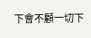下會不顧一切下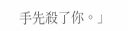手先殺了你。」